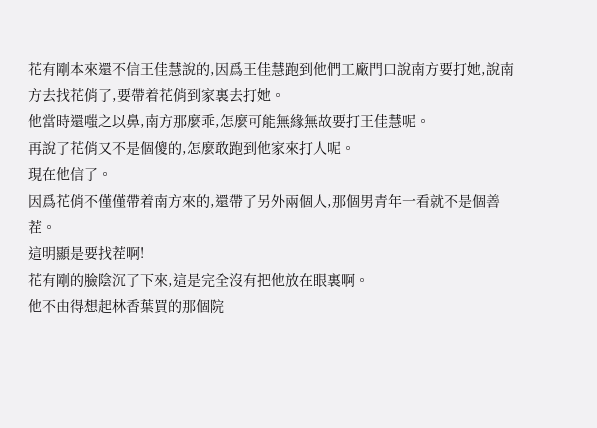花有剛本來還不信王佳慧說的,因爲王佳慧跑到他們工廠門口說南方要打她,說南方去找花俏了,要帶着花俏到家裏去打她。
他當時還嗤之以鼻,南方那麼乖,怎麼可能無緣無故要打王佳慧呢。
再說了花俏又不是個傻的,怎麼敢跑到他家來打人呢。
現在他信了。
因爲花俏不僅僅帶着南方來的,還帶了另外兩個人,那個男青年一看就不是個善茬。
這明顯是要找茬啊!
花有剛的臉陰沉了下來,這是完全沒有把他放在眼裏啊。
他不由得想起林香葉買的那個院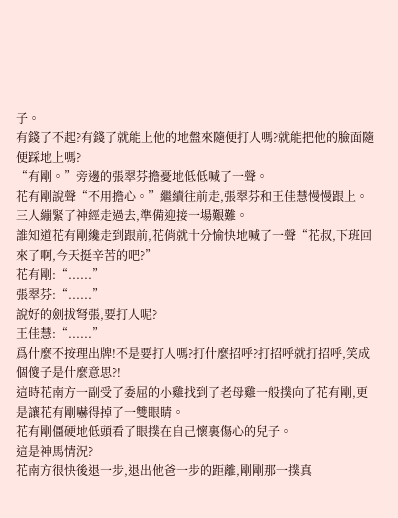子。
有錢了不起?有錢了就能上他的地盤來隨便打人嗎?就能把他的臉面隨便踩地上嗎?
“有剛。”旁邊的張翠芬擔憂地低低喊了一聲。
花有剛說聲“不用擔心。”繼續往前走,張翠芬和王佳慧慢慢跟上。
三人繃緊了神經走過去,準備迎接一場艱難。
誰知道花有剛纔走到跟前,花俏就十分愉快地喊了一聲“花叔,下班回來了啊,今天挺辛苦的吧?”
花有剛:“......”
張翠芬:“......”
說好的劍拔弩張,要打人呢?
王佳慧:“......”
爲什麼不按理出牌!不是要打人嗎?打什麼招呼?打招呼就打招呼,笑成個傻子是什麼意思?!
這時花南方一副受了委屈的小雞找到了老母雞一般撲向了花有剛,更是讓花有剛嚇得掉了一雙眼睛。
花有剛僵硬地低頭看了眼撲在自己懷裏傷心的兒子。
這是神馬情況?
花南方很快後退一步,退出他爸一步的距離,剛剛那一撲真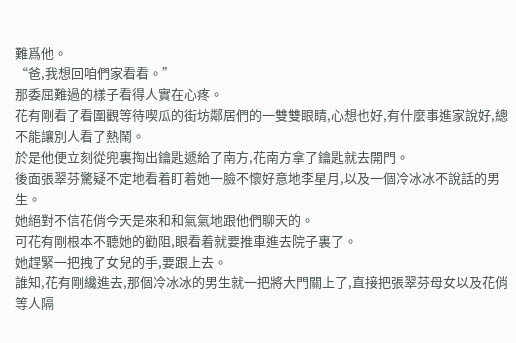難爲他。
“爸,我想回咱們家看看。”
那委屈難過的樣子看得人實在心疼。
花有剛看了看圍觀等待喫瓜的街坊鄰居們的一雙雙眼睛,心想也好,有什麼事進家說好,總不能讓別人看了熱鬧。
於是他便立刻從兜裏掏出鑰匙遞給了南方,花南方拿了鑰匙就去開門。
後面張翠芬驚疑不定地看着盯着她一臉不懷好意地李星月,以及一個冷冰冰不說話的男生。
她絕對不信花俏今天是來和和氣氣地跟他們聊天的。
可花有剛根本不聽她的勸阻,眼看着就要推車進去院子裏了。
她趕緊一把拽了女兒的手,要跟上去。
誰知,花有剛纔進去,那個冷冰冰的男生就一把將大門關上了,直接把張翠芬母女以及花俏等人隔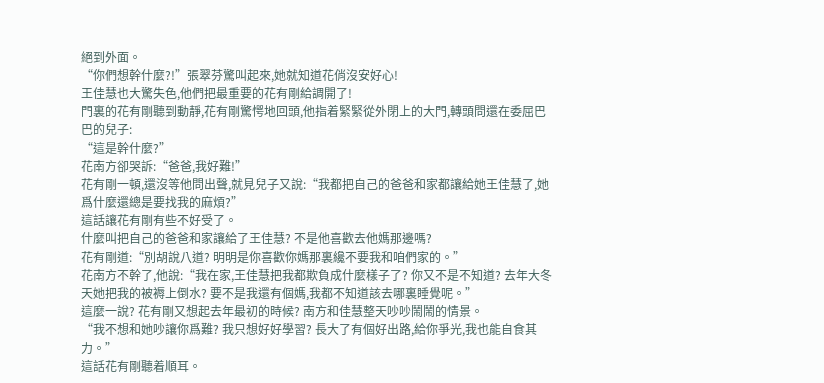絕到外面。
“你們想幹什麼?!”張翠芬驚叫起來,她就知道花俏沒安好心!
王佳慧也大驚失色,他們把最重要的花有剛給調開了!
門裏的花有剛聽到動靜,花有剛驚愕地回頭,他指着緊緊從外閉上的大門,轉頭問還在委屈巴巴的兒子:
“這是幹什麼?”
花南方卻哭訴:“爸爸,我好難!”
花有剛一頓,還沒等他問出聲,就見兒子又說:“我都把自己的爸爸和家都讓給她王佳慧了,她爲什麼還總是要找我的麻煩?”
這話讓花有剛有些不好受了。
什麼叫把自己的爸爸和家讓給了王佳慧? 不是他喜歡去他媽那邊嗎?
花有剛道:“別胡說八道? 明明是你喜歡你媽那裏纔不要我和咱們家的。”
花南方不幹了,他說:“我在家,王佳慧把我都欺負成什麼樣子了? 你又不是不知道? 去年大冬天她把我的被褥上倒水? 要不是我還有個媽,我都不知道該去哪裏睡覺呢。”
這麼一說? 花有剛又想起去年最初的時候? 南方和佳慧整天吵吵鬧鬧的情景。
“我不想和她吵讓你爲難? 我只想好好學習? 長大了有個好出路,給你爭光,我也能自食其力。”
這話花有剛聽着順耳。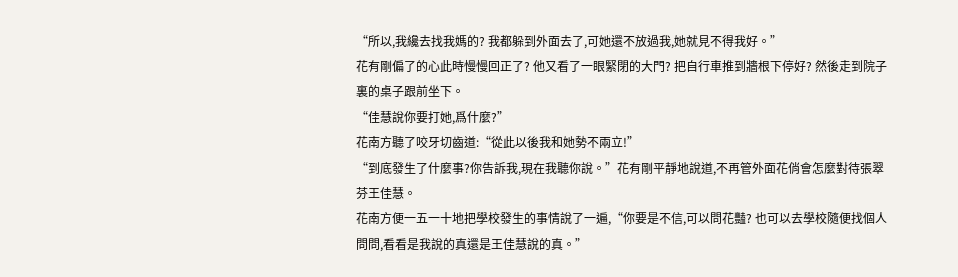“所以,我纔去找我媽的? 我都躲到外面去了,可她還不放過我,她就見不得我好。”
花有剛偏了的心此時慢慢回正了? 他又看了一眼緊閉的大門? 把自行車推到牆根下停好? 然後走到院子裏的桌子跟前坐下。
“佳慧說你要打她,爲什麼?”
花南方聽了咬牙切齒道:“從此以後我和她勢不兩立!”
“到底發生了什麼事?你告訴我,現在我聽你說。”花有剛平靜地說道,不再管外面花俏會怎麼對待張翠芬王佳慧。
花南方便一五一十地把學校發生的事情說了一遍,“你要是不信,可以問花豔? 也可以去學校隨便找個人問問,看看是我說的真還是王佳慧說的真。”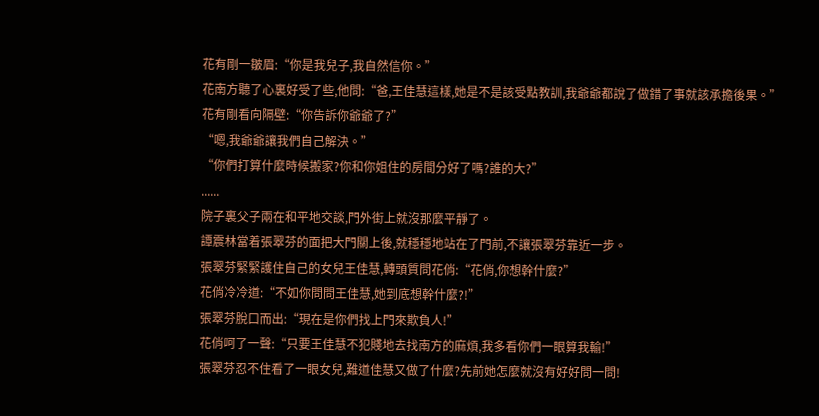花有剛一皺眉:“你是我兒子,我自然信你。”
花南方聽了心裏好受了些,他問:“爸,王佳慧這樣,她是不是該受點教訓,我爺爺都說了做錯了事就該承擔後果。”
花有剛看向隔壁:“你告訴你爺爺了?”
“嗯,我爺爺讓我們自己解決。”
“你們打算什麼時候搬家?你和你姐住的房間分好了嗎?誰的大?”
......
院子裏父子兩在和平地交談,門外街上就沒那麼平靜了。
譚震林當着張翠芬的面把大門關上後,就穩穩地站在了門前,不讓張翠芬靠近一步。
張翠芬緊緊護住自己的女兒王佳慧,轉頭質問花俏:“花俏,你想幹什麼?”
花俏冷冷道:“不如你問問王佳慧,她到底想幹什麼?!”
張翠芬脫口而出:“現在是你們找上門來欺負人!”
花俏呵了一聲:“只要王佳慧不犯賤地去找南方的麻煩,我多看你們一眼算我輸!”
張翠芬忍不住看了一眼女兒,難道佳慧又做了什麼?先前她怎麼就沒有好好問一問!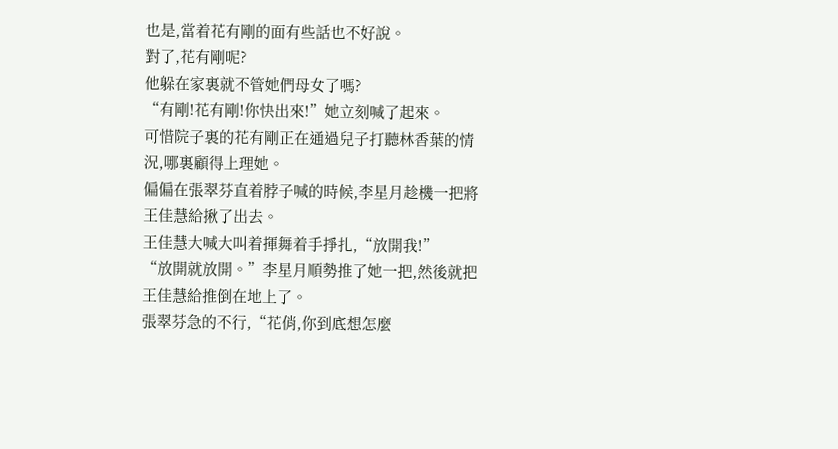也是,當着花有剛的面有些話也不好說。
對了,花有剛呢?
他躲在家裏就不管她們母女了嗎?
“有剛!花有剛!你快出來!”她立刻喊了起來。
可惜院子裏的花有剛正在通過兒子打聽林香葉的情況,哪裏顧得上理她。
偏偏在張翠芬直着脖子喊的時候,李星月趁機一把將王佳慧給揪了出去。
王佳慧大喊大叫着揮舞着手掙扎,“放開我!”
“放開就放開。”李星月順勢推了她一把,然後就把王佳慧給推倒在地上了。
張翠芬急的不行,“花俏,你到底想怎麼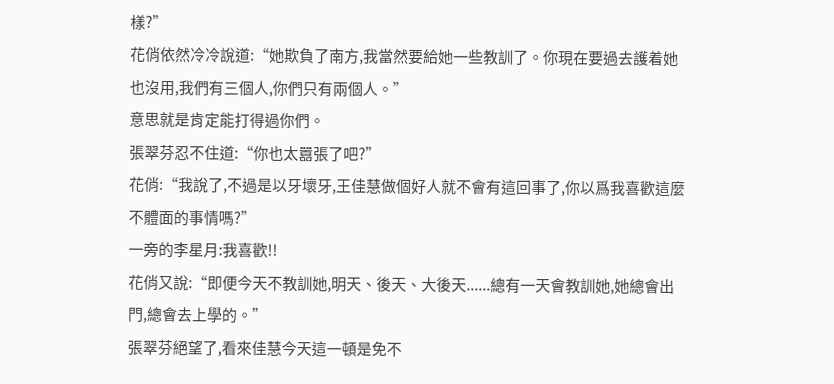樣?”
花俏依然冷冷說道:“她欺負了南方,我當然要給她一些教訓了。你現在要過去護着她也沒用,我們有三個人,你們只有兩個人。”
意思就是肯定能打得過你們。
張翠芬忍不住道:“你也太囂張了吧?”
花俏:“我說了,不過是以牙壞牙,王佳慧做個好人就不會有這回事了,你以爲我喜歡這麼不體面的事情嗎?”
一旁的李星月:我喜歡!!
花俏又說:“即便今天不教訓她,明天、後天、大後天......總有一天會教訓她,她總會出門,總會去上學的。”
張翠芬絕望了,看來佳慧今天這一頓是免不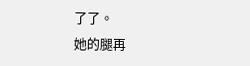了了。
她的腿再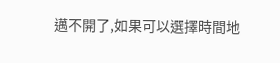邁不開了,如果可以選擇時間地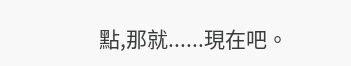點,那就......現在吧。